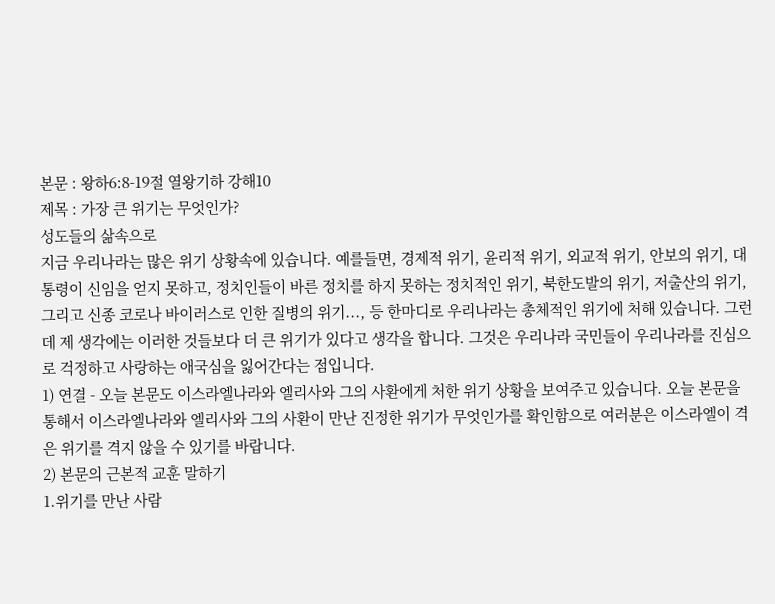본문 : 왕하6:8-19절 열왕기하 강해10
제목 : 가장 큰 위기는 무엇인가?
성도들의 삶속으로
지금 우리나라는 많은 위기 상황속에 있습니다. 예를들면, 경제적 위기, 윤리적 위기, 외교적 위기, 안보의 위기, 대통령이 신임을 얻지 못하고, 정치인들이 바른 정치를 하지 못하는 정치적인 위기, 북한도발의 위기, 저출산의 위기, 그리고 신종 코로나 바이러스로 인한 질병의 위기..., 등 한마디로 우리나라는 총체적인 위기에 처해 있습니다. 그런데 제 생각에는 이러한 것들보다 더 큰 위기가 있다고 생각을 합니다. 그것은 우리나라 국민들이 우리나라를 진심으로 걱정하고 사랑하는 애국심을 잃어간다는 점입니다.
1) 연결 - 오늘 본문도 이스라엘나라와 엘리사와 그의 사환에게 처한 위기 상황을 보여주고 있습니다. 오늘 본문을 통해서 이스라엘나라와 엘리사와 그의 사환이 만난 진정한 위기가 무엇인가를 확인함으로 여러분은 이스라엘이 격은 위기를 격지 않을 수 있기를 바랍니다.
2) 본문의 근본적 교훈 말하기
1.위기를 만난 사람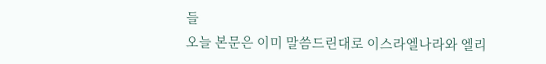들
오늘 본문은 이미 말씀드린대로 이스라엘나라와 엘리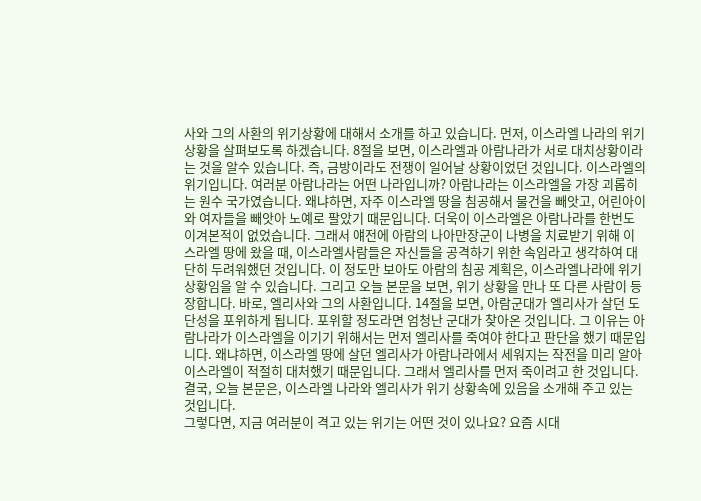사와 그의 사환의 위기상황에 대해서 소개를 하고 있습니다. 먼저, 이스라엘 나라의 위기 상황을 살펴보도록 하겠습니다. 8절을 보면, 이스라엘과 아람나라가 서로 대치상황이라는 것을 알수 있습니다. 즉, 금방이라도 전쟁이 일어날 상황이었던 것입니다. 이스라엘의 위기입니다. 여러분 아람나라는 어떤 나라입니까? 아람나라는 이스라엘을 가장 괴롭히는 원수 국가였습니다. 왜냐하면, 자주 이스라엘 땅을 침공해서 물건을 빼앗고, 어린아이와 여자들을 빼앗아 노예로 팔았기 때문입니다. 더욱이 이스라엘은 아람나라를 한번도 이겨본적이 없었습니다. 그래서 얘전에 아람의 나아만장군이 나병을 치료받기 위해 이스라엘 땅에 왔을 때, 이스라엘사람들은 자신들을 공격하기 위한 속임라고 생각하여 대단히 두려워했던 것입니다. 이 정도만 보아도 아람의 침공 계획은, 이스라엘나라에 위기상황임을 알 수 있습니다. 그리고 오늘 본문을 보면, 위기 상황을 만나 또 다른 사람이 등장합니다. 바로, 엘리사와 그의 사환입니다. 14절을 보면, 아람군대가 엘리사가 살던 도단성을 포위하게 됩니다. 포위할 정도라면 엄청난 군대가 찾아온 것입니다. 그 이유는 아람나라가 이스라엘을 이기기 위해서는 먼저 엘리사를 죽여야 한다고 판단을 했기 때문입니다. 왜냐하면, 이스라엘 땅에 살던 엘리사가 아람나라에서 세워지는 작전을 미리 알아 이스라엘이 적절히 대처했기 때문입니다. 그래서 엘리사를 먼저 죽이려고 한 것입니다. 결국, 오늘 본문은, 이스라엘 나라와 엘리사가 위기 상황속에 있음을 소개해 주고 있는 것입니다.
그렇다면, 지금 여러분이 격고 있는 위기는 어떤 것이 있나요? 요즘 시대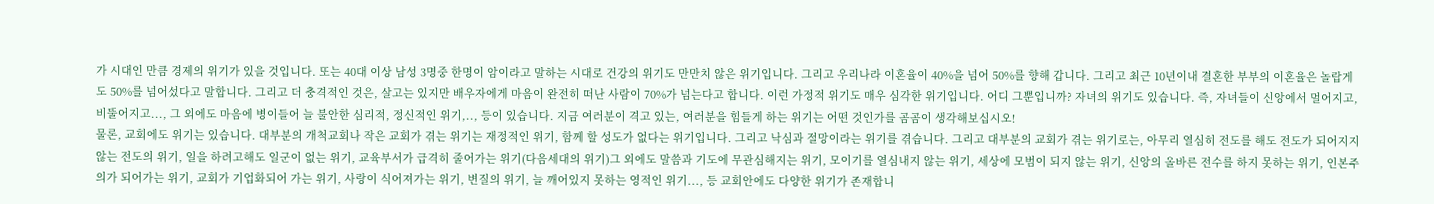가 시대인 만큼 경제의 위기가 있을 것입니다. 또는 40대 이상 남성 3명중 한명이 암이라고 말하는 시대로 건강의 위기도 만만치 않은 위기입니다. 그리고 우리나라 이혼율이 40%을 넘어 50%를 향해 갑니다. 그리고 최근 10년이내 결혼한 부부의 이혼율은 놀랍게도 50%를 넘어섰다고 말합니다. 그리고 더 충격적인 것은, 살고는 있지만 배우자에게 마음이 완전히 떠난 사람이 70%가 넘는다고 합니다. 이런 가정적 위기도 매우 심각한 위기입니다. 어디 그뿐입니까? 자녀의 위기도 있습니다. 즉, 자녀들이 신앙에서 멀어지고, 비뚤어지고..., 그 외에도 마음에 병이들어 늘 불안한 심리적, 정신적인 위기,.., 등이 있습니다. 지금 여러분이 격고 있는, 여러분을 힘들게 하는 위기는 어떤 것인가를 곰곰이 생각해보십시오!
물론, 교회에도 위기는 있습니다. 대부분의 개척교회나 작은 교회가 겪는 위기는 재정적인 위기, 함께 할 성도가 없다는 위기입니다. 그리고 낙심과 절망이라는 위기를 겪습니다. 그리고 대부분의 교회가 겪는 위기로는, 아무리 열심히 전도를 해도 전도가 되어지지 않는 전도의 위기, 일을 하려고해도 일군이 없는 위기, 교육부서가 급격히 줄어가는 위기(다음세대의 위기)그 외에도 말씀과 기도에 무관심해지는 위기, 모이기를 열심내지 않는 위기, 세상에 모범이 되지 않는 위기, 신앙의 올바른 전수를 하지 못하는 위기, 인본주의가 되어가는 위기, 교회가 기업화되어 가는 위기, 사랑이 식어져가는 위기, 변질의 위기, 늘 깨어있지 못하는 영적인 위기..., 등 교회안에도 다양한 위기가 존재합니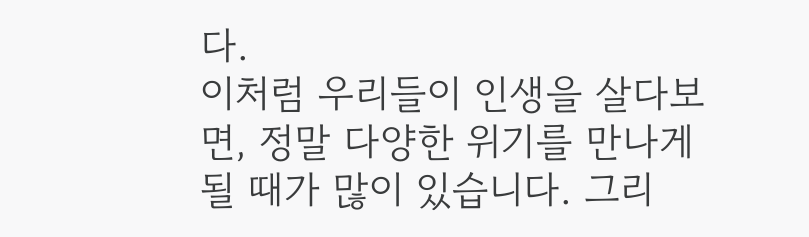다.
이처럼 우리들이 인생을 살다보면, 정말 다양한 위기를 만나게 될 때가 많이 있습니다. 그리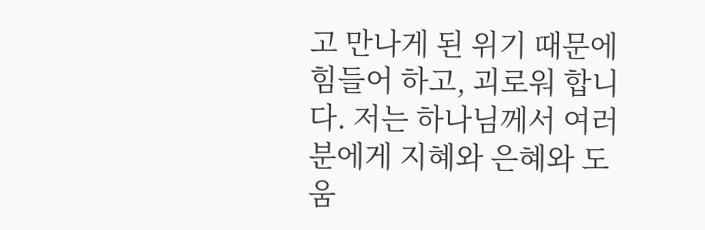고 만나게 된 위기 때문에 힘들어 하고, 괴로워 합니다. 저는 하나님께서 여러분에게 지혜와 은혜와 도움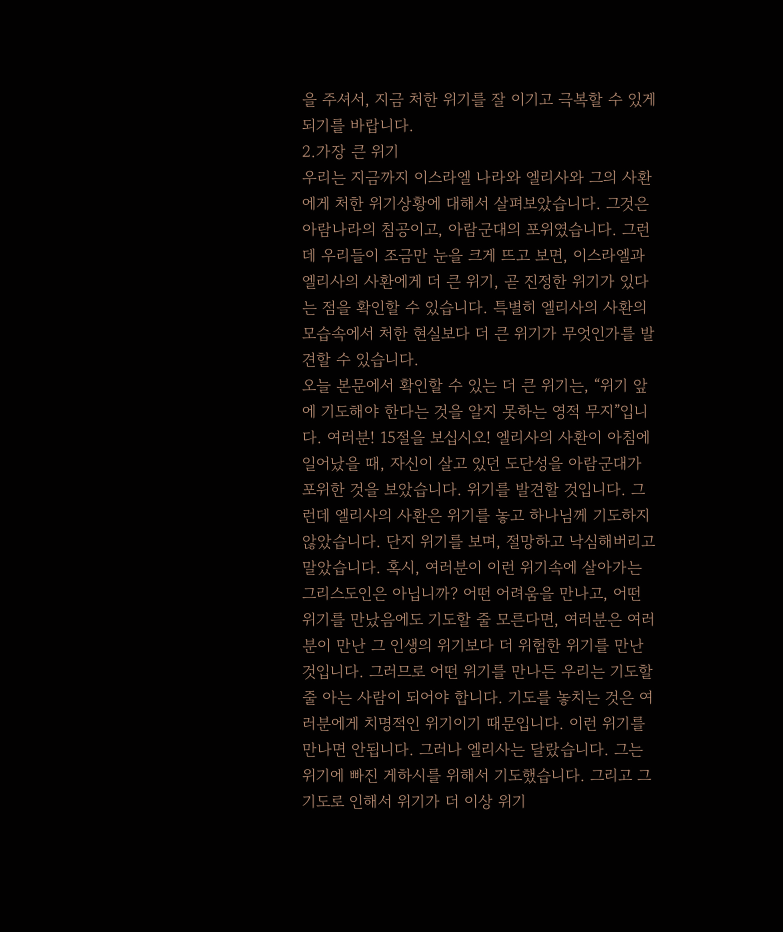을 주셔서, 지금 처한 위기를 잘 이기고 극복할 수 있게 되기를 바랍니다.
2.가장 큰 위기
우리는 지금까지 이스라엘 나라와 엘리사와 그의 사환에게 처한 위기상황에 대해서 살펴보았습니다. 그것은 아람나라의 침공이고, 아람군대의 포위였습니다. 그런데 우리들이 조금만 눈을 크게 뜨고 보면, 이스라엘과 엘리사의 사환에게 더 큰 위기, 곧 진정한 위기가 있다는 점을 확인할 수 있습니다. 특별히 엘리사의 사환의 모습속에서 처한 현실보다 더 큰 위기가 무엇인가를 발견할 수 있습니다.
오늘 본문에서 확인할 수 있는 더 큰 위기는, “위기 앞에 기도해야 한다는 것을 알지 못하는 영적 무지”입니다. 여러분! 15절을 보십시오! 엘리사의 사환이 아침에 일어났을 때, 자신이 살고 있던 도단성을 아람군대가 포위한 것을 보았습니다. 위기를 발견할 것입니다. 그런데 엘리사의 사환은 위기를 놓고 하나님께 기도하지 않았습니다. 단지 위기를 보며, 절망하고 낙심해버리고 말았습니다. 혹시, 여러분이 이런 위기속에 살아가는 그리스도인은 아닙니까? 어떤 어려움을 만나고, 어떤 위기를 만났음에도 기도할 줄 모른다면, 여러분은 여러분이 만난 그 인생의 위기보다 더 위험한 위기를 만난 것입니다. 그러므로 어떤 위기를 만나든 우리는 기도할줄 아는 사람이 되어야 합니다. 기도를 놓치는 것은 여러분에게 치명적인 위기이기 때문입니다. 이런 위기를 만나면 안됩니다. 그러나 엘리사는 달랐습니다. 그는 위기에 빠진 게하시를 위해서 기도했습니다. 그리고 그 기도로 인해서 위기가 더 이상 위기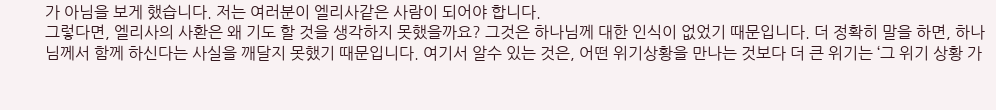가 아님을 보게 했습니다. 저는 여러분이 엘리사같은 사람이 되어야 합니다.
그렇다면, 엘리사의 사환은 왜 기도 할 것을 생각하지 못했을까요? 그것은 하나님께 대한 인식이 없었기 때문입니다. 더 정확히 말을 하면, 하나님께서 함께 하신다는 사실을 깨달지 못했기 때문입니다. 여기서 알수 있는 것은, 어떤 위기상황을 만나는 것보다 더 큰 위기는 ‘그 위기 상황 가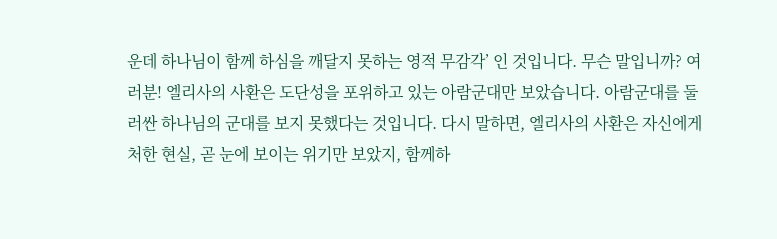운데 하나님이 함께 하심을 깨달지 못하는 영적 무감각’ 인 것입니다. 무슨 말입니까? 여러분! 엘리사의 사환은 도단성을 포위하고 있는 아람군대만 보았습니다. 아람군대를 둘러싼 하나님의 군대를 보지 못했다는 것입니다. 다시 말하면, 엘리사의 사환은 자신에게 처한 현실, 곧 눈에 보이는 위기만 보았지, 함께하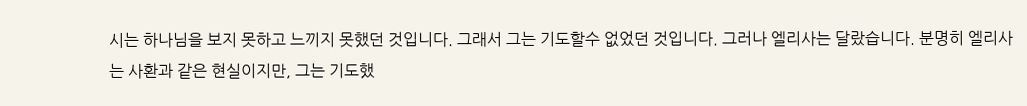시는 하나님을 보지 못하고 느끼지 못했던 것입니다. 그래서 그는 기도할수 없었던 것입니다. 그러나 엘리사는 달랐습니다. 분명히 엘리사는 사환과 같은 현실이지만, 그는 기도했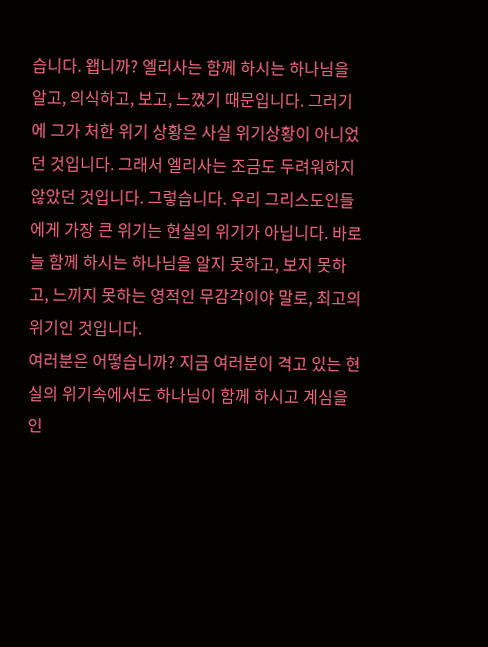습니다. 왭니까? 엘리사는 함께 하시는 하나님을 알고, 의식하고, 보고, 느꼈기 때문입니다. 그러기에 그가 처한 위기 상황은 사실 위기상황이 아니었던 것입니다. 그래서 엘리사는 조금도 두려워하지 않았던 것입니다. 그렇습니다. 우리 그리스도인들에게 가장 큰 위기는 현실의 위기가 아닙니다. 바로 늘 함께 하시는 하나님을 알지 못하고, 보지 못하고, 느끼지 못하는 영적인 무감각이야 말로, 최고의 위기인 것입니다.
여러분은 어떻습니까? 지금 여러분이 격고 있는 현실의 위기속에서도 하나님이 함께 하시고 계심을 인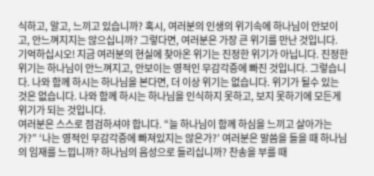식하고, 알고, 느끼고 있습니까? 혹시, 여러분의 인생의 위기속에 하나님이 안보이고, 안느껴지지는 않으십니까? 그렇다면, 여러분은 가장 큰 위기를 만난 것입니다. 기억하십시오! 지금 여러분의 현실에 찾아온 위기는 진정한 위기가 아닙니다. 진정한 위기는 하나님이 안느껴지고, 안보이는 영적인 무감각증에 빠진 것입니다. 그렇습니다. 나와 함께 하시는 하나님을 본다면, 더 이상 위기는 없습니다. 위기가 될수 있는 것은 없습니다. 나와 함께 하시는 하나님을 인식하지 못하고, 보지 못하기에 모든게 위기가 되는 것입니다.
여러분은 스스로 점검하셔야 합니다. “늘 하나님이 함께 하심을 느끼고 살아가는가?” ‘나는 영적인 무감각증에 빠져있지는 않은가?’ 여러분은 말씀을 들을 때 하나님의 임재를 느낍니까? 하나님의 음성으로 들리십니까? 찬송을 부를 때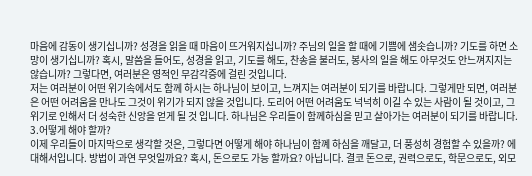마음에 감동이 생기십니까? 성경을 읽을 때 마음이 뜨거워지십니까? 주님의 일을 할 때에 기쁨에 샘솟습니까? 기도를 하면 소망이 생기십니까? 혹시, 말씀을 들어도, 성경을 읽고, 기도를 해도, 찬송을 불러도, 봉사의 일을 해도 아무것도 안느껴지지는 않습니까? 그렇다면, 여러분은 영적인 무감각증에 걸린 것입니다.
저는 여러분이 어떤 위기속에서도 함께 하시는 하나님이 보이고, 느껴지는 여러분이 되기를 바랍니다. 그렇게만 되면, 여러분은 어떤 어려움을 만나도 그것이 위기가 되지 않을 것입니다. 도리어 어떤 어려움도 넉넉히 이길 수 있는 사람이 될 것이고, 그 위기로 인해서 더 성숙한 신앙을 얻게 될 것 입니다. 하나님은 우리들이 함께하심을 믿고 살아가는 여러분이 되기를 바랍니다.
3.어떻게 해야 할까?
이제 우리들이 마지막으로 생각할 것은, 그렇다면 어떻게 해야 하나님이 함꼐 하심을 깨달고, 더 풍성히 경험할 수 있을까? 에 대해서입니다. 방법이 과연 무엇일까요? 혹시, 돈으로도 가능 할까요? 아닙니다. 결코 돈으로, 권력으로도, 학문으로도, 외모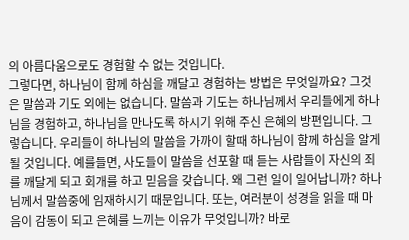의 아름다움으로도 경험할 수 없는 것입니다.
그렇다면, 하나님이 함께 하심을 깨달고 경험하는 방법은 무엇일까요? 그것은 말씀과 기도 외에는 없습니다. 말씀과 기도는 하나님께서 우리들에게 하나님을 경험하고, 하나님을 만나도록 하시기 위해 주신 은혜의 방편입니다. 그렇습니다. 우리들이 하나님의 말씀을 가까이 할때 하나님이 함께 하심을 알게 될 것입니다. 예를들면, 사도들이 말씀을 선포할 때 듣는 사람들이 자신의 죄를 깨달게 되고 회개를 하고 믿음을 갖습니다. 왜 그런 일이 일어납니까? 하나님께서 말씀중에 임재하시기 때문입니다. 또는, 여러분이 성경을 읽을 때 마음이 감동이 되고 은혜를 느끼는 이유가 무엇입니까? 바로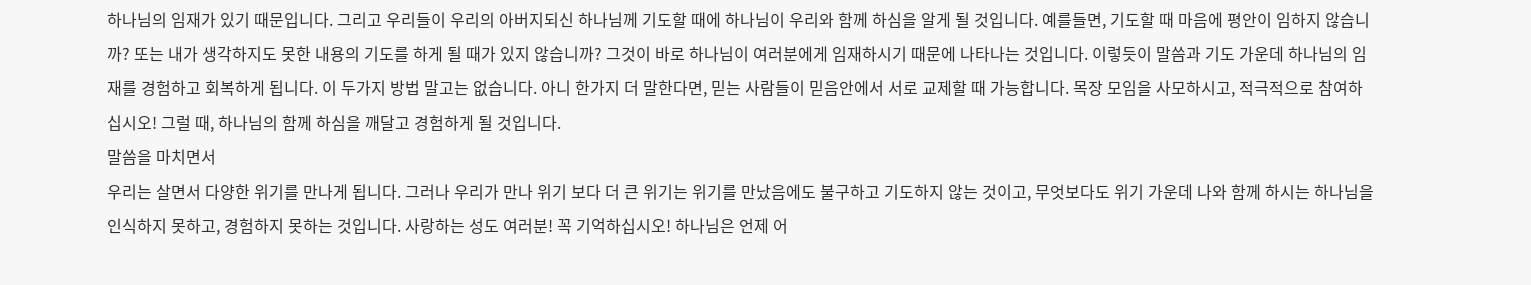하나님의 임재가 있기 때문입니다. 그리고 우리들이 우리의 아버지되신 하나님께 기도할 때에 하나님이 우리와 함께 하심을 알게 될 것입니다. 예를들면, 기도할 때 마음에 평안이 임하지 않습니까? 또는 내가 생각하지도 못한 내용의 기도를 하게 될 때가 있지 않습니까? 그것이 바로 하나님이 여러분에게 임재하시기 때문에 나타나는 것입니다. 이렇듯이 말씀과 기도 가운데 하나님의 임재를 경험하고 회복하게 됩니다. 이 두가지 방법 말고는 없습니다. 아니 한가지 더 말한다면, 믿는 사람들이 믿음안에서 서로 교제할 때 가능합니다. 목장 모임을 사모하시고, 적극적으로 참여하십시오! 그럴 때, 하나님의 함께 하심을 깨달고 경험하게 될 것입니다.
말씀을 마치면서
우리는 살면서 다양한 위기를 만나게 됩니다. 그러나 우리가 만나 위기 보다 더 큰 위기는 위기를 만났음에도 불구하고 기도하지 않는 것이고, 무엇보다도 위기 가운데 나와 함께 하시는 하나님을 인식하지 못하고, 경험하지 못하는 것입니다. 사랑하는 성도 여러분! 꼭 기억하십시오! 하나님은 언제 어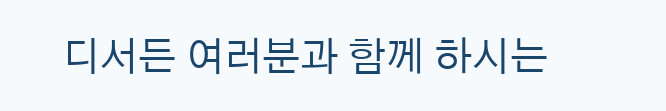디서든 여러분과 함께 하시는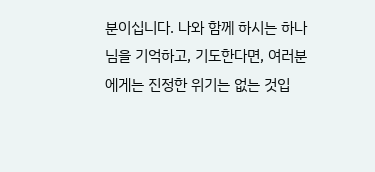분이십니다. 나와 함께 하시는 하나님을 기억하고, 기도한다면, 여러분에게는 진정한 위기는 없는 것입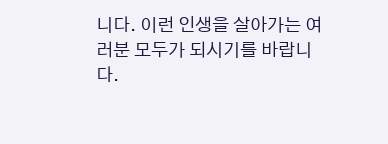니다. 이런 인생을 살아가는 여러분 모두가 되시기를 바랍니다.